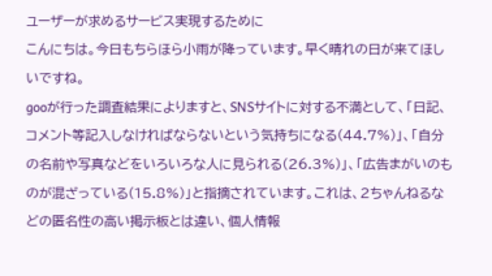ユーザーが求めるサービス実現するために
こんにちは。今日もちらほら小雨が降っています。早く晴れの日が来てほしいですね。
gooが行った調査結果によりますと、SNSサイトに対する不満として、「日記、コメント等記入しなければならないという気持ちになる(44.7%)」、「自分の名前や写真などをいろいろな人に見られる(26.3%)」、「広告まがいのものが混ざっている(15.8%)」と指摘されています。これは、2ちゃんねるなどの匿名性の高い掲示板とは違い、個人情報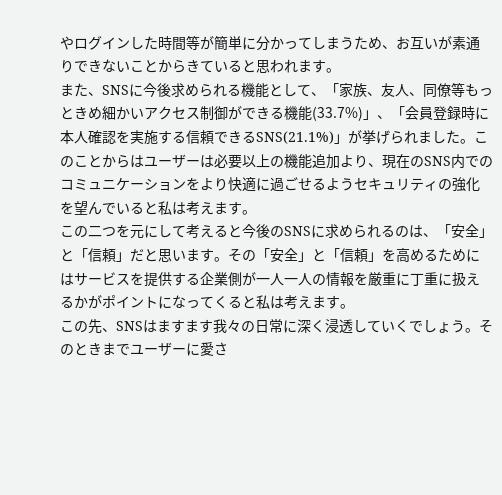やログインした時間等が簡単に分かってしまうため、お互いが素通りできないことからきていると思われます。
また、SNSに今後求められる機能として、「家族、友人、同僚等もっときめ細かいアクセス制御ができる機能(33.7%)」、「会員登録時に本人確認を実施する信頼できるSNS(21.1%)」が挙げられました。このことからはユーザーは必要以上の機能追加より、現在のSNS内でのコミュニケーションをより快適に過ごせるようセキュリティの強化を望んでいると私は考えます。
この二つを元にして考えると今後のSNSに求められるのは、「安全」と「信頼」だと思います。その「安全」と「信頼」を高めるためにはサービスを提供する企業側が一人一人の情報を厳重に丁重に扱えるかがポイントになってくると私は考えます。
この先、SNSはますます我々の日常に深く浸透していくでしょう。そのときまでユーザーに愛さ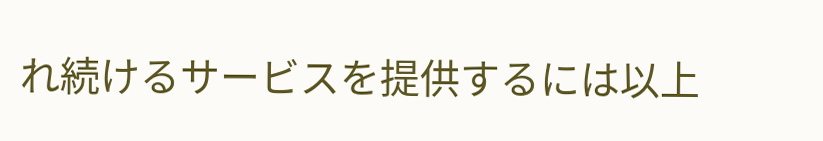れ続けるサービスを提供するには以上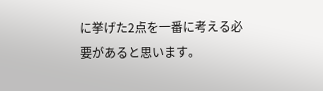に挙げた2点を一番に考える必要があると思います。